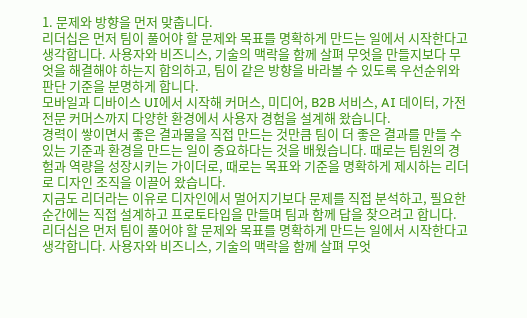1. 문제와 방향을 먼저 맞춥니다.
리더십은 먼저 팀이 풀어야 할 문제와 목표를 명확하게 만드는 일에서 시작한다고 생각합니다. 사용자와 비즈니스, 기술의 맥락을 함께 살펴 무엇을 만들지보다 무엇을 해결해야 하는지 합의하고, 팀이 같은 방향을 바라볼 수 있도록 우선순위와 판단 기준을 분명하게 합니다.
모바일과 디바이스 UI에서 시작해 커머스, 미디어, B2B 서비스, AI 데이터, 가전 전문 커머스까지 다양한 환경에서 사용자 경험을 설계해 왔습니다.
경력이 쌓이면서 좋은 결과물을 직접 만드는 것만큼 팀이 더 좋은 결과를 만들 수 있는 기준과 환경을 만드는 일이 중요하다는 것을 배웠습니다. 때로는 팀원의 경험과 역량을 성장시키는 가이더로, 때로는 목표와 기준을 명확하게 제시하는 리더로 디자인 조직을 이끌어 왔습니다.
지금도 리더라는 이유로 디자인에서 멀어지기보다 문제를 직접 분석하고, 필요한 순간에는 직접 설계하고 프로토타입을 만들며 팀과 함께 답을 찾으려고 합니다.
리더십은 먼저 팀이 풀어야 할 문제와 목표를 명확하게 만드는 일에서 시작한다고 생각합니다. 사용자와 비즈니스, 기술의 맥락을 함께 살펴 무엇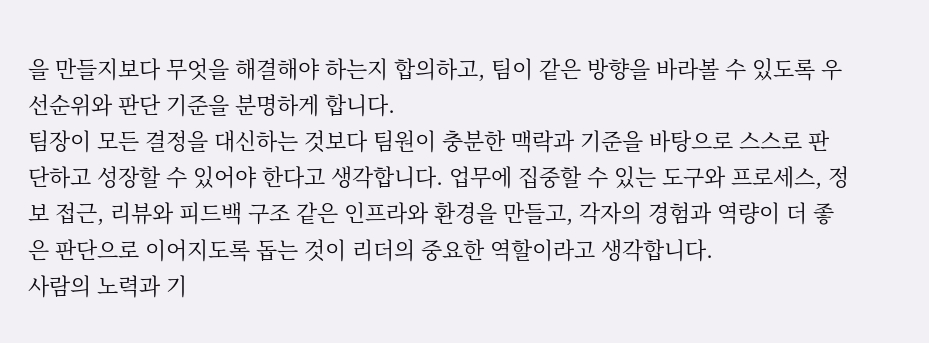을 만들지보다 무엇을 해결해야 하는지 합의하고, 팀이 같은 방향을 바라볼 수 있도록 우선순위와 판단 기준을 분명하게 합니다.
팀장이 모든 결정을 대신하는 것보다 팀원이 충분한 맥락과 기준을 바탕으로 스스로 판단하고 성장할 수 있어야 한다고 생각합니다. 업무에 집중할 수 있는 도구와 프로세스, 정보 접근, 리뷰와 피드백 구조 같은 인프라와 환경을 만들고, 각자의 경험과 역량이 더 좋은 판단으로 이어지도록 돕는 것이 리더의 중요한 역할이라고 생각합니다.
사람의 노력과 기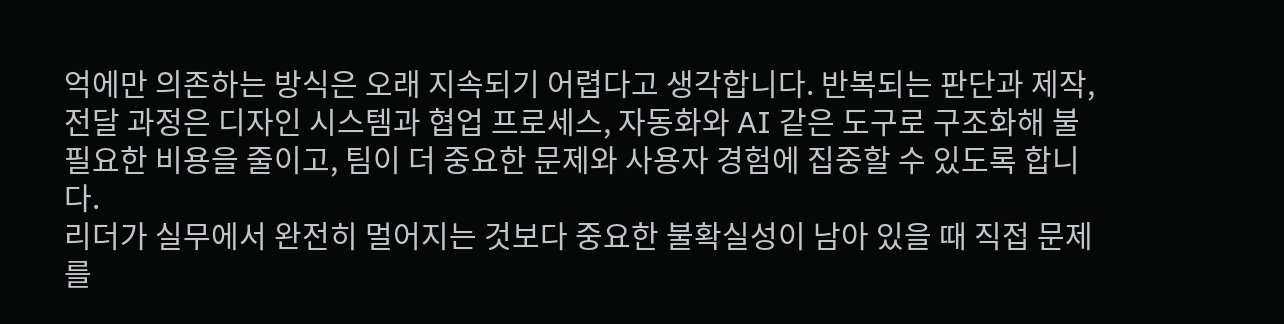억에만 의존하는 방식은 오래 지속되기 어렵다고 생각합니다. 반복되는 판단과 제작, 전달 과정은 디자인 시스템과 협업 프로세스, 자동화와 AI 같은 도구로 구조화해 불필요한 비용을 줄이고, 팀이 더 중요한 문제와 사용자 경험에 집중할 수 있도록 합니다.
리더가 실무에서 완전히 멀어지는 것보다 중요한 불확실성이 남아 있을 때 직접 문제를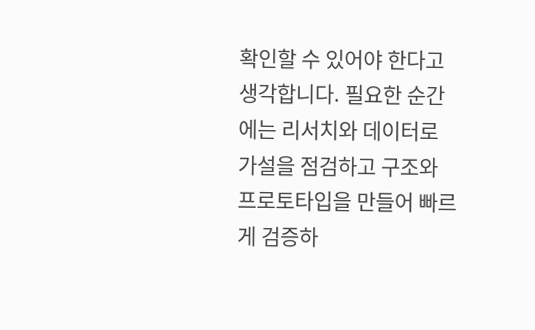확인할 수 있어야 한다고 생각합니다. 필요한 순간에는 리서치와 데이터로 가설을 점검하고 구조와 프로토타입을 만들어 빠르게 검증하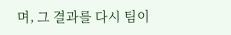며, 그 결과를 다시 팀이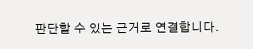판단할 수 있는 근거로 연결합니다.